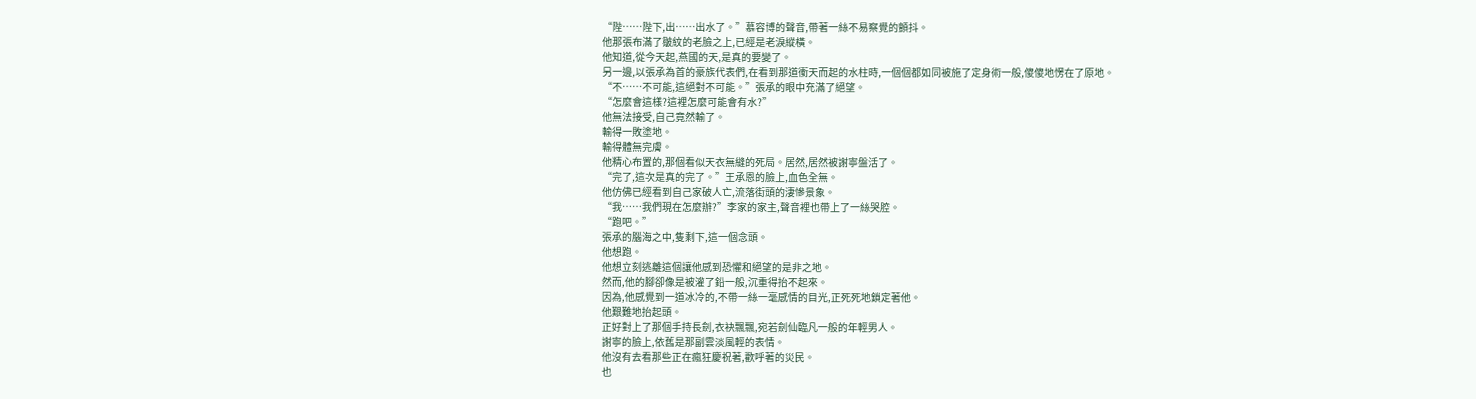“陛……陛下,出……出水了。”慕容博的聲音,帶著一絲不易察覺的顫抖。
他那張布滿了皺紋的老臉之上,已經是老淚縱橫。
他知道,從今天起,燕國的天,是真的要變了。
另一邊,以張承為首的豪族代表們,在看到那道衝天而起的水柱時,一個個都如同被施了定身術一般,傻傻地愣在了原地。
“不……不可能,這絕對不可能。”張承的眼中充滿了絕望。
“怎麼會這樣?這裡怎麼可能會有水?”
他無法接受,自己竟然輸了。
輸得一敗塗地。
輸得體無完膚。
他精心布置的,那個看似天衣無縫的死局。居然,居然被謝寧盤活了。
“完了,這次是真的完了。”王承恩的臉上,血色全無。
他仿佛已經看到自己家破人亡,流落街頭的淒慘景象。
“我……我們現在怎麼辦?”李家的家主,聲音裡也帶上了一絲哭腔。
“跑吧。”
張承的腦海之中,隻剩下,這一個念頭。
他想跑。
他想立刻逃離這個讓他感到恐懼和絕望的是非之地。
然而,他的腳卻像是被灌了鉛一般,沉重得抬不起來。
因為,他感覺到一道冰冷的,不帶一絲一毫感情的目光,正死死地鎖定著他。
他艱難地抬起頭。
正好對上了那個手持長劍,衣袂飄飄,宛若劍仙臨凡一般的年輕男人。
謝寧的臉上,依舊是那副雲淡風輕的表情。
他沒有去看那些正在瘋狂慶祝著,歡呼著的災民。
也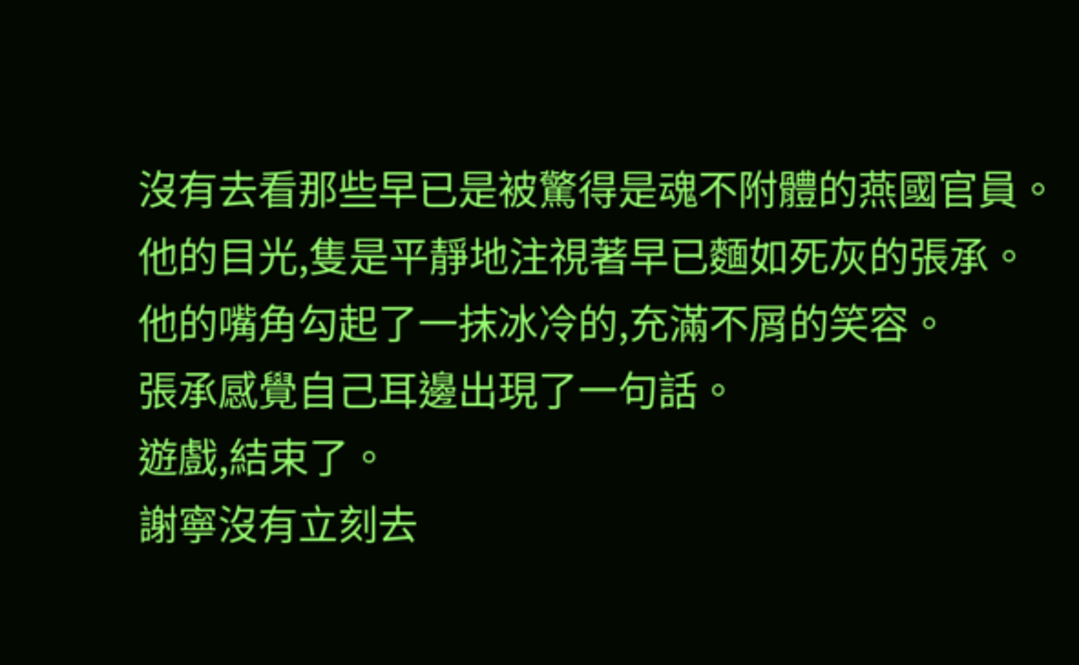沒有去看那些早已是被驚得是魂不附體的燕國官員。
他的目光,隻是平靜地注視著早已麵如死灰的張承。
他的嘴角勾起了一抹冰冷的,充滿不屑的笑容。
張承感覺自己耳邊出現了一句話。
遊戲,結束了。
謝寧沒有立刻去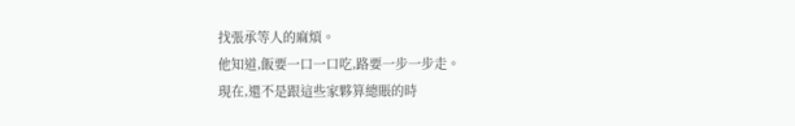找張承等人的麻煩。
他知道,飯要一口一口吃,路要一步一步走。
現在,還不是跟這些家夥算總賬的時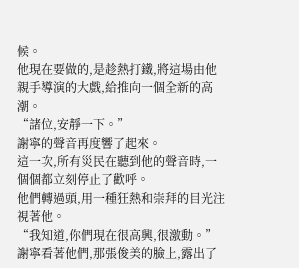候。
他現在要做的,是趁熱打鐵,將這場由他親手導演的大戲,給推向一個全新的高潮。
“諸位,安靜一下。”
謝寧的聲音再度響了起來。
這一次,所有災民在聽到他的聲音時,一個個都立刻停止了歡呼。
他們轉過頭,用一種狂熱和崇拜的目光注視著他。
“我知道,你們現在很高興,很激動。”
謝寧看著他們,那張俊美的臉上,露出了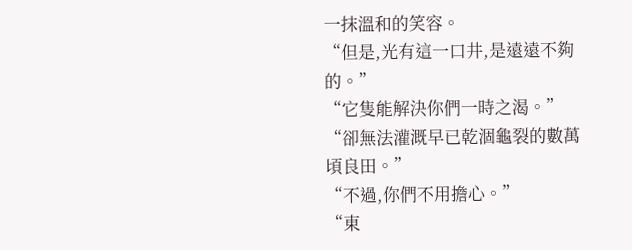一抹溫和的笑容。
“但是,光有這一口井,是遠遠不夠的。”
“它隻能解決你們一時之渴。”
“卻無法灌溉早已乾涸龜裂的數萬頃良田。”
“不過,你們不用擔心。”
“東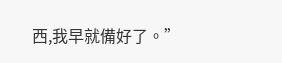西,我早就備好了。”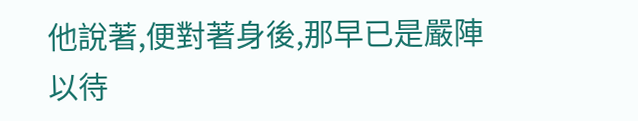他說著,便對著身後,那早已是嚴陣以待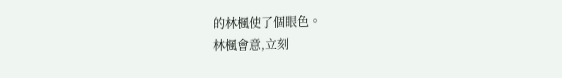的林楓使了個眼色。
林楓會意,立刻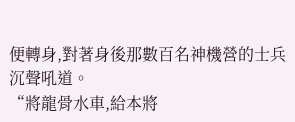便轉身,對著身後那數百名神機營的士兵沉聲吼道。
“將龍骨水車,給本將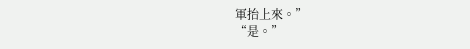軍抬上來。”
“是。”